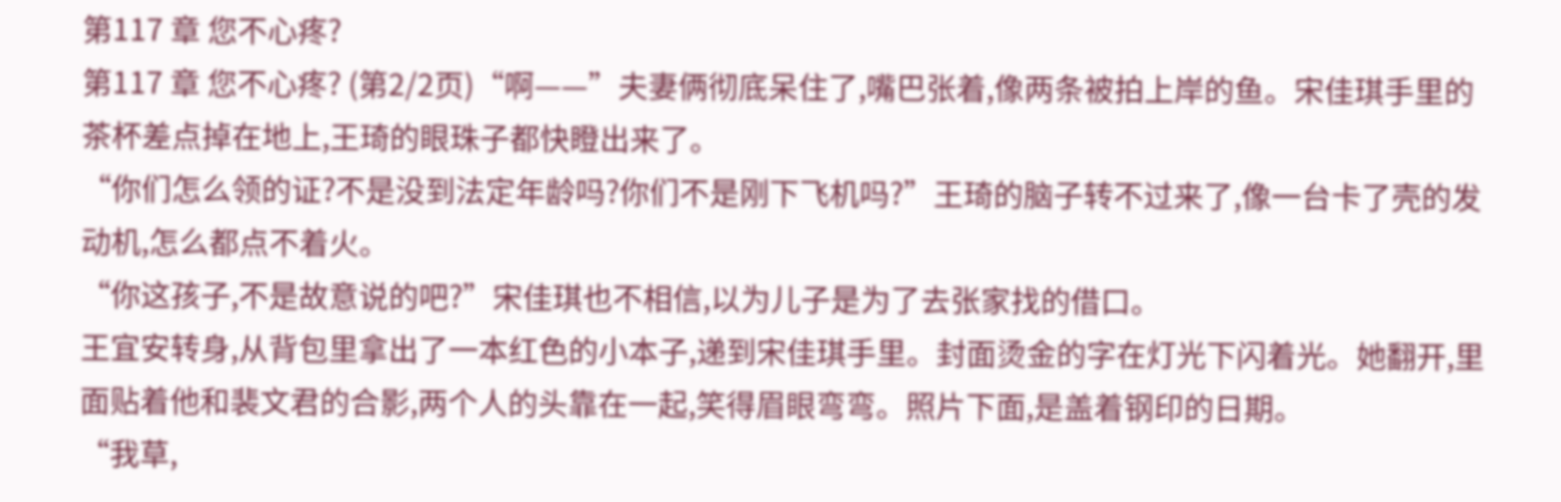第117 章 您不心疼?
第117 章 您不心疼? (第2/2页)“啊——”夫妻俩彻底呆住了,嘴巴张着,像两条被拍上岸的鱼。宋佳琪手里的茶杯差点掉在地上,王琦的眼珠子都快瞪出来了。
“你们怎么领的证?不是没到法定年龄吗?你们不是刚下飞机吗?”王琦的脑子转不过来了,像一台卡了壳的发动机,怎么都点不着火。
“你这孩子,不是故意说的吧?”宋佳琪也不相信,以为儿子是为了去张家找的借口。
王宜安转身,从背包里拿出了一本红色的小本子,递到宋佳琪手里。封面烫金的字在灯光下闪着光。她翻开,里面贴着他和裴文君的合影,两个人的头靠在一起,笑得眉眼弯弯。照片下面,是盖着钢印的日期。
“我草,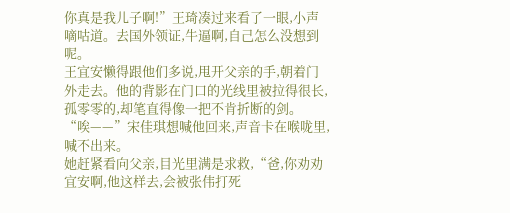你真是我儿子啊!”王琦凑过来看了一眼,小声嘀咕道。去国外领证,牛逼啊,自己怎么没想到呢。
王宜安懒得跟他们多说,甩开父亲的手,朝着门外走去。他的背影在门口的光线里被拉得很长,孤零零的,却笔直得像一把不肯折断的剑。
“唉——”宋佳琪想喊他回来,声音卡在喉咙里,喊不出来。
她赶紧看向父亲,目光里满是求救,“爸,你劝劝宜安啊,他这样去,会被张伟打死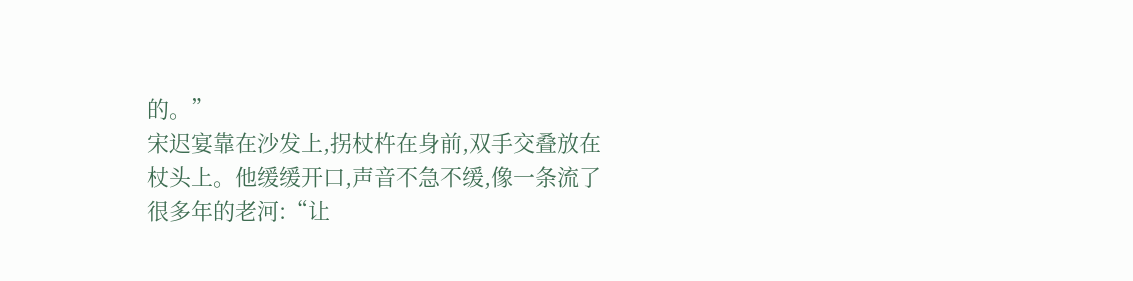的。”
宋迟宴靠在沙发上,拐杖杵在身前,双手交叠放在杖头上。他缓缓开口,声音不急不缓,像一条流了很多年的老河:“让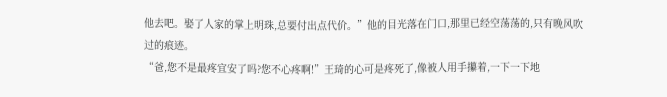他去吧。娶了人家的掌上明珠,总要付出点代价。”他的目光落在门口,那里已经空荡荡的,只有晚风吹过的痕迹。
“爸,您不是最疼宜安了吗?您不心疼啊!”王琦的心可是疼死了,像被人用手攥着,一下一下地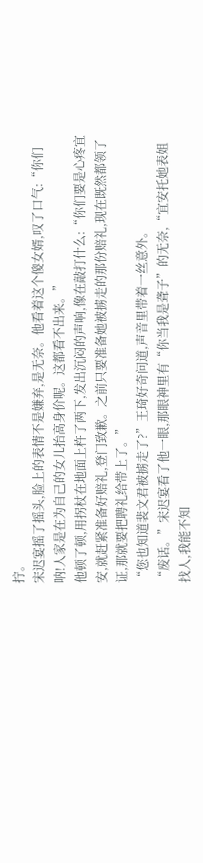拧。
宋迟宴摇了摇头,脸上的表情不是嫌弃,是无奈。他看着这个傻女婿,叹了口气:“你们呐!人家是在为自己的女儿抬高身价呢。这都看不出来。”
他顿了顿,用拐杖在地面上杵了两下,发出沉闷的声响,像在敲打什么:“你们要是心疼宜安,就赶紧准备好赔礼,登门致歉。之前只要准备她被掳走的那份赔礼,现在既然都领了证,那就要把聘礼给带上了。”
“您也知道裴文君被掳走了?”王琦好奇问道,声音里带着一丝意外。
“废话。”宋迟宴看了他一眼,那眼神里有“你当我是聋子”的无奈,“宜安托她表姐找人,我能不知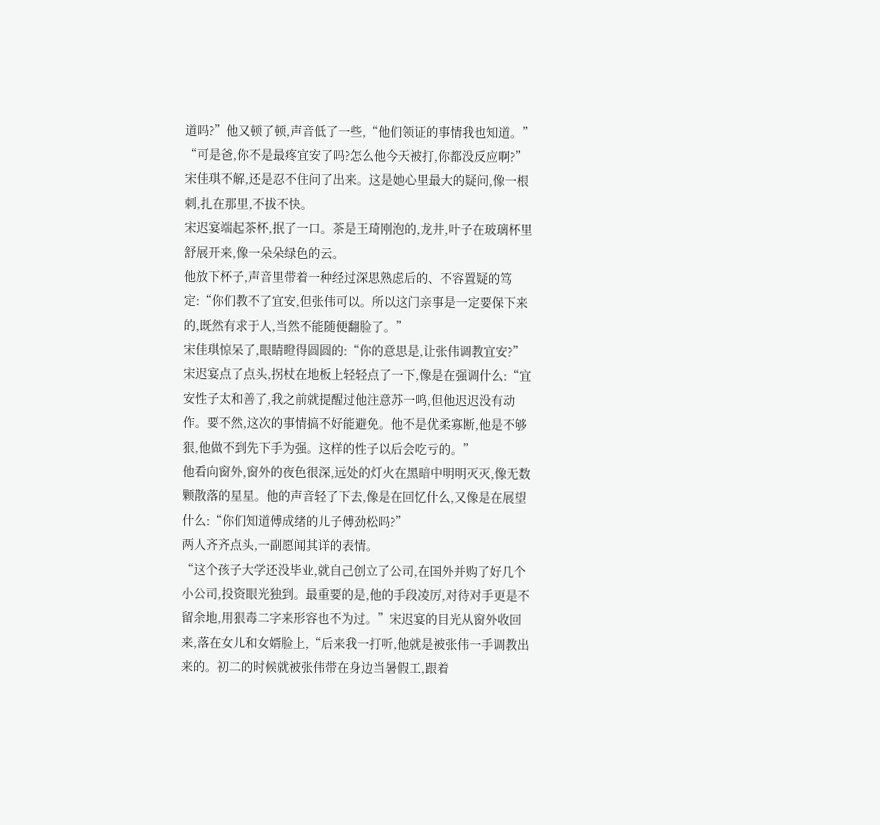道吗?”他又顿了顿,声音低了一些,“他们领证的事情我也知道。”
“可是爸,你不是最疼宜安了吗?怎么他今天被打,你都没反应啊?”宋佳琪不解,还是忍不住问了出来。这是她心里最大的疑问,像一根刺,扎在那里,不拔不快。
宋迟宴端起茶杯,抿了一口。茶是王琦刚泡的,龙井,叶子在玻璃杯里舒展开来,像一朵朵绿色的云。
他放下杯子,声音里带着一种经过深思熟虑后的、不容置疑的笃定:“你们教不了宜安,但张伟可以。所以这门亲事是一定要保下来的,既然有求于人,当然不能随便翻脸了。”
宋佳琪惊呆了,眼睛瞪得圆圆的:“你的意思是,让张伟调教宜安?”
宋迟宴点了点头,拐杖在地板上轻轻点了一下,像是在强调什么:“宜安性子太和善了,我之前就提醒过他注意苏一鸣,但他迟迟没有动作。要不然,这次的事情搞不好能避免。他不是优柔寡断,他是不够狠,他做不到先下手为强。这样的性子以后会吃亏的。”
他看向窗外,窗外的夜色很深,远处的灯火在黑暗中明明灭灭,像无数颗散落的星星。他的声音轻了下去,像是在回忆什么,又像是在展望什么:“你们知道傅成绪的儿子傅劲松吗?”
两人齐齐点头,一副愿闻其详的表情。
“这个孩子大学还没毕业,就自己创立了公司,在国外并购了好几个小公司,投资眼光独到。最重要的是,他的手段凌厉,对待对手更是不留余地,用狠毒二字来形容也不为过。”宋迟宴的目光从窗外收回来,落在女儿和女婿脸上,“后来我一打听,他就是被张伟一手调教出来的。初二的时候就被张伟带在身边当暑假工,跟着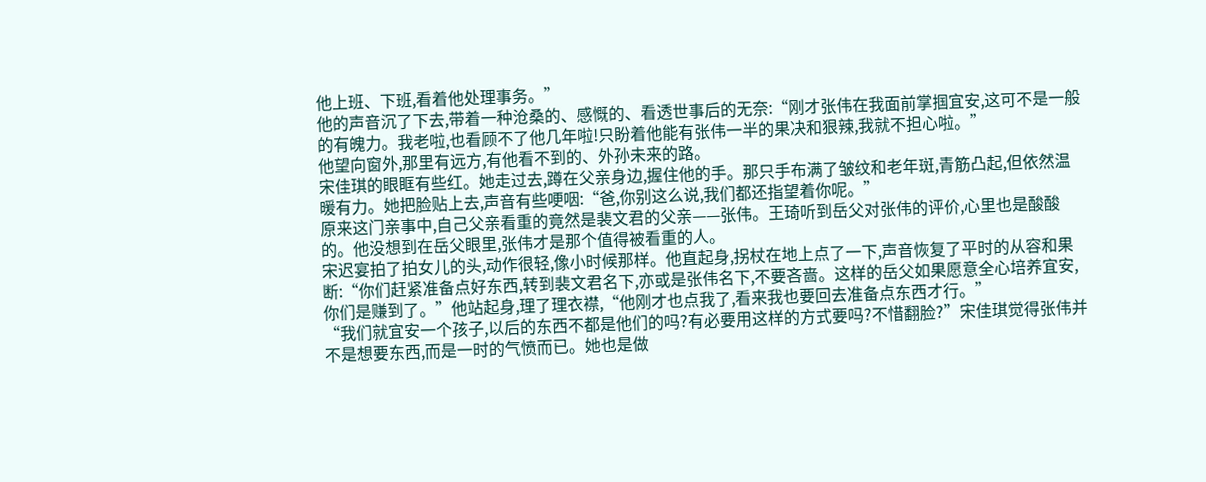他上班、下班,看着他处理事务。”
他的声音沉了下去,带着一种沧桑的、感慨的、看透世事后的无奈:“刚才张伟在我面前掌掴宜安,这可不是一般的有魄力。我老啦,也看顾不了他几年啦!只盼着他能有张伟一半的果决和狠辣,我就不担心啦。”
他望向窗外,那里有远方,有他看不到的、外孙未来的路。
宋佳琪的眼眶有些红。她走过去,蹲在父亲身边,握住他的手。那只手布满了皱纹和老年斑,青筋凸起,但依然温暖有力。她把脸贴上去,声音有些哽咽:“爸,你别这么说,我们都还指望着你呢。”
原来这门亲事中,自己父亲看重的竟然是裴文君的父亲——张伟。王琦听到岳父对张伟的评价,心里也是酸酸的。他没想到在岳父眼里,张伟才是那个值得被看重的人。
宋迟宴拍了拍女儿的头,动作很轻,像小时候那样。他直起身,拐杖在地上点了一下,声音恢复了平时的从容和果断:“你们赶紧准备点好东西,转到裴文君名下,亦或是张伟名下,不要吝啬。这样的岳父如果愿意全心培养宜安,你们是赚到了。”他站起身,理了理衣襟,“他刚才也点我了,看来我也要回去准备点东西才行。”
“我们就宜安一个孩子,以后的东西不都是他们的吗?有必要用这样的方式要吗?不惜翻脸?”宋佳琪觉得张伟并不是想要东西,而是一时的气愤而已。她也是做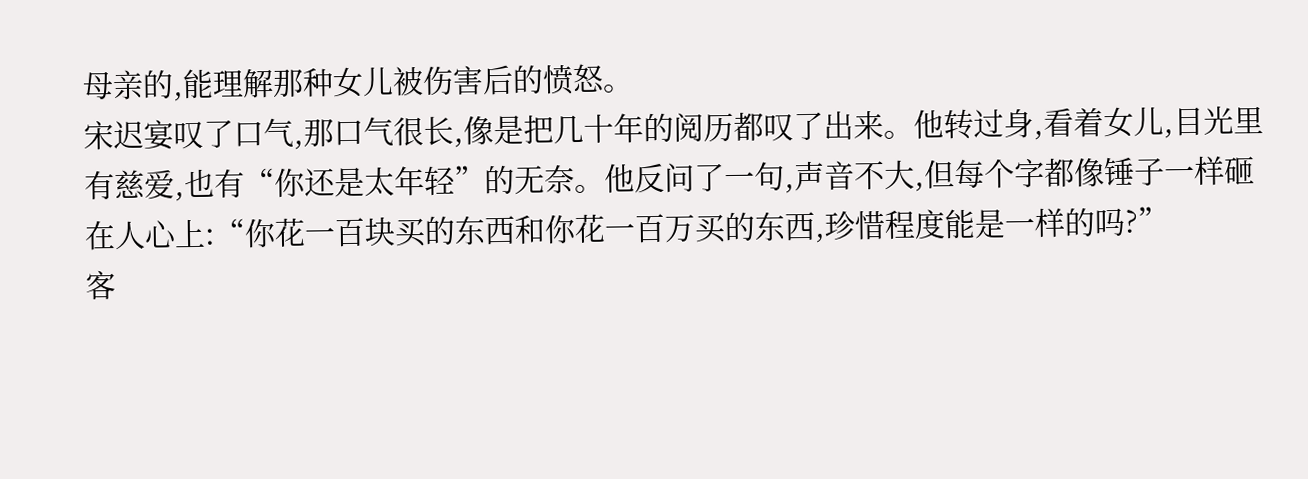母亲的,能理解那种女儿被伤害后的愤怒。
宋迟宴叹了口气,那口气很长,像是把几十年的阅历都叹了出来。他转过身,看着女儿,目光里有慈爱,也有“你还是太年轻”的无奈。他反问了一句,声音不大,但每个字都像锤子一样砸在人心上:“你花一百块买的东西和你花一百万买的东西,珍惜程度能是一样的吗?”
客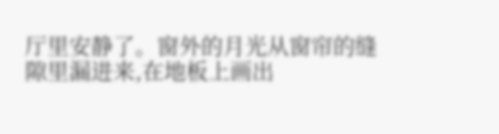厅里安静了。窗外的月光从窗帘的缝隙里漏进来,在地板上画出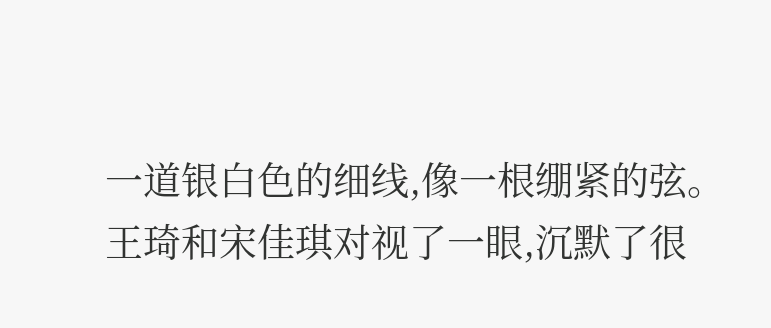一道银白色的细线,像一根绷紧的弦。
王琦和宋佳琪对视了一眼,沉默了很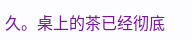久。桌上的茶已经彻底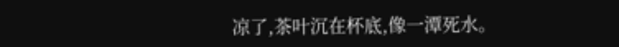凉了,茶叶沉在杯底,像一潭死水。